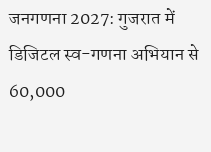जनगणना 2027: गुजरात में डिजिटल स्व-गणना अभियान से 60,000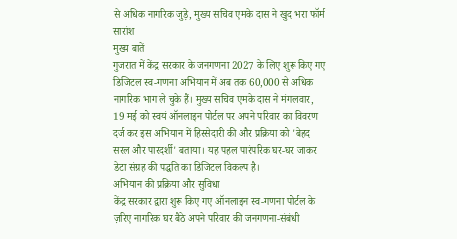से अधिक नागरिक जुड़े, मुख्य सचिव एमके दास ने खुद भरा फॉर्म
सारांश
मुख्य बातें
गुजरात में केंद्र सरकार के जनगणना 2027 के लिए शुरू किए गए डिजिटल स्व-गणना अभियान में अब तक 60,000 से अधिक नागरिक भाग ले चुके हैं। मुख्य सचिव एमके दास ने मंगलवार, 19 मई को स्वयं ऑनलाइन पोर्टल पर अपने परिवार का विवरण दर्ज कर इस अभियान में हिस्सेदारी की और प्रक्रिया को 'बेहद सरल और पारदर्शी' बताया। यह पहल पारंपरिक घर-घर जाकर डेटा संग्रह की पद्धति का डिजिटल विकल्प है।
अभियान की प्रक्रिया और सुविधा
केंद्र सरकार द्वारा शुरू किए गए ऑनलाइन स्व-गणना पोर्टल के ज़रिए नागरिक घर बैठे अपने परिवार की जनगणना-संबंधी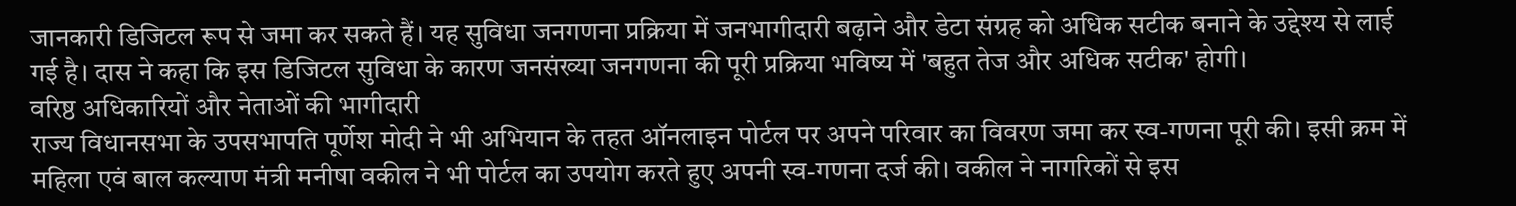जानकारी डिजिटल रूप से जमा कर सकते हैं। यह सुविधा जनगणना प्रक्रिया में जनभागीदारी बढ़ाने और डेटा संग्रह को अधिक सटीक बनाने के उद्देश्य से लाई गई है। दास ने कहा कि इस डिजिटल सुविधा के कारण जनसंख्या जनगणना की पूरी प्रक्रिया भविष्य में 'बहुत तेज और अधिक सटीक' होगी।
वरिष्ठ अधिकारियों और नेताओं की भागीदारी
राज्य विधानसभा के उपसभापति पूर्णेश मोदी ने भी अभियान के तहत ऑनलाइन पोर्टल पर अपने परिवार का विवरण जमा कर स्व-गणना पूरी की। इसी क्रम में महिला एवं बाल कल्याण मंत्री मनीषा वकील ने भी पोर्टल का उपयोग करते हुए अपनी स्व-गणना दर्ज की। वकील ने नागरिकों से इस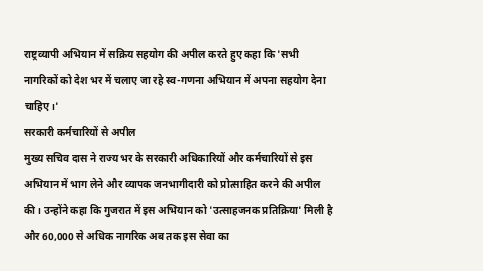राष्ट्रव्यापी अभियान में सक्रिय सहयोग की अपील करते हुए कहा कि 'सभी नागरिकों को देश भर में चलाए जा रहे स्व-गणना अभियान में अपना सहयोग देना चाहिए।'
सरकारी कर्मचारियों से अपील
मुख्य सचिव दास ने राज्य भर के सरकारी अधिकारियों और कर्मचारियों से इस अभियान में भाग लेने और व्यापक जनभागीदारी को प्रोत्साहित करने की अपील की। उन्होंने कहा कि गुजरात में इस अभियान को 'उत्साहजनक प्रतिक्रिया' मिली है और 60,000 से अधिक नागरिक अब तक इस सेवा का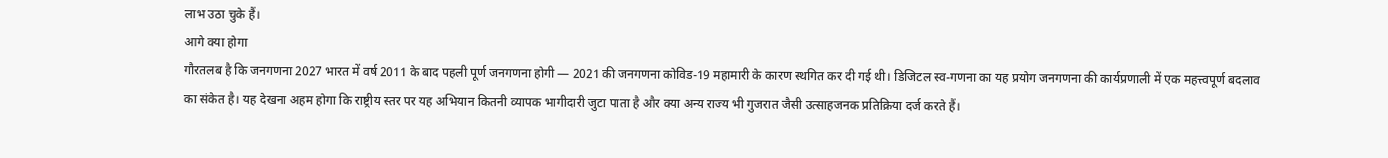लाभ उठा चुके हैं।
आगे क्या होगा
गौरतलब है कि जनगणना 2027 भारत में वर्ष 2011 के बाद पहली पूर्ण जनगणना होगी — 2021 की जनगणना कोविड-19 महामारी के कारण स्थगित कर दी गई थी। डिजिटल स्व-गणना का यह प्रयोग जनगणना की कार्यप्रणाली में एक महत्त्वपूर्ण बदलाव का संकेत है। यह देखना अहम होगा कि राष्ट्रीय स्तर पर यह अभियान कितनी व्यापक भागीदारी जुटा पाता है और क्या अन्य राज्य भी गुजरात जैसी उत्साहजनक प्रतिक्रिया दर्ज करते हैं।